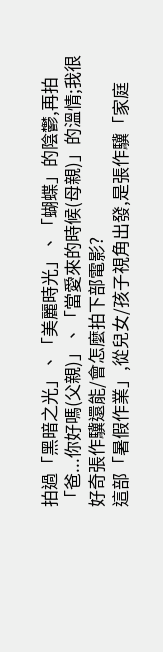拍過「黑暗之光」、「美麗時光」、「蝴蝶」的陰鬱,再拍「爸...你好嗎(父親)」、「當愛來的時候(母親)」的溫情;我很好奇張作驥還能/會怎麼拍下部電影?
這部「暑假作業」,從兒女/孩子視角出發,是張作驥「家庭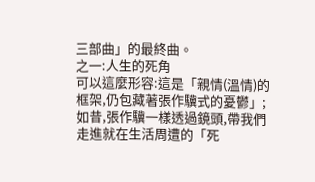三部曲」的最終曲。
之一:人生的死角
可以這麼形容:這是「親情(溫情)的框架,仍包藏著張作驥式的憂鬱」;如昔,張作驥一樣透過鏡頭,帶我們走進就在生活周遭的「死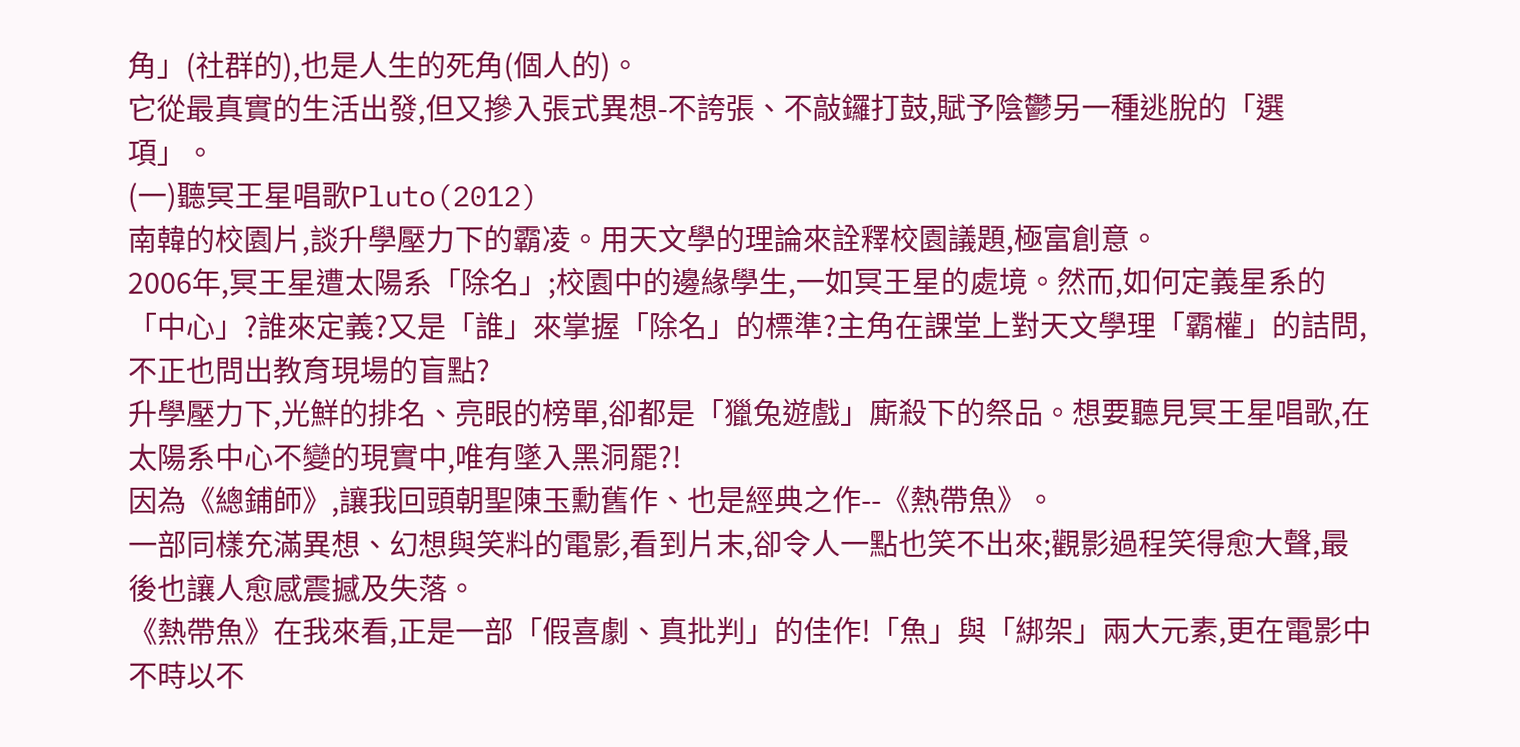角」(社群的),也是人生的死角(個人的)。
它從最真實的生活出發,但又摻入張式異想-不誇張、不敲鑼打鼓,賦予陰鬱另一種逃脫的「選項」。
(一)聽冥王星唱歌Pluto(2012)
南韓的校園片,談升學壓力下的霸凌。用天文學的理論來詮釋校園議題,極富創意。
2006年,冥王星遭太陽系「除名」;校園中的邊緣學生,一如冥王星的處境。然而,如何定義星系的「中心」?誰來定義?又是「誰」來掌握「除名」的標準?主角在課堂上對天文學理「霸權」的詰問,不正也問出教育現場的盲點?
升學壓力下,光鮮的排名、亮眼的榜單,卻都是「獵兔遊戲」廝殺下的祭品。想要聽見冥王星唱歌,在太陽系中心不變的現實中,唯有墜入黑洞罷?!
因為《總鋪師》,讓我回頭朝聖陳玉勳舊作、也是經典之作--《熱帶魚》。
一部同樣充滿異想、幻想與笑料的電影,看到片末,卻令人一點也笑不出來;觀影過程笑得愈大聲,最後也讓人愈感震撼及失落。
《熱帶魚》在我來看,正是一部「假喜劇、真批判」的佳作!「魚」與「綁架」兩大元素,更在電影中不時以不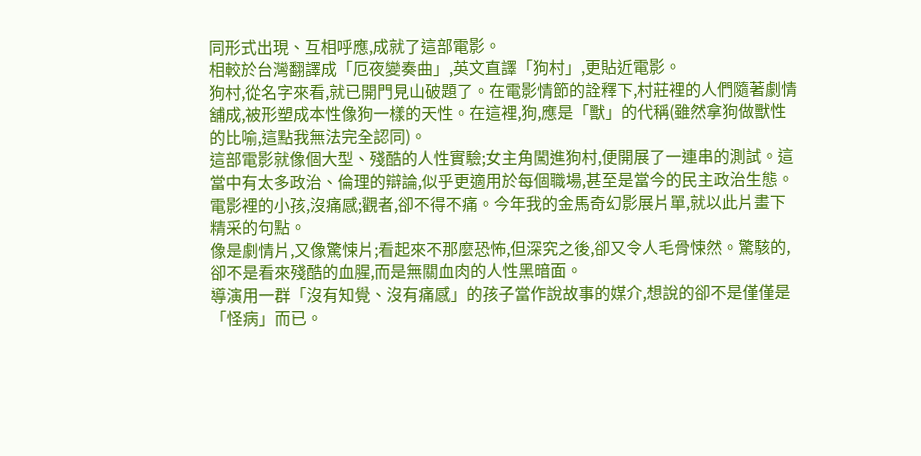同形式出現、互相呼應,成就了這部電影。
相較於台灣翻譯成「厄夜變奏曲」,英文直譯「狗村」,更貼近電影。
狗村,從名字來看,就已開門見山破題了。在電影情節的詮釋下,村莊裡的人們隨著劇情舖成,被形塑成本性像狗一樣的天性。在這裡,狗,應是「獸」的代稱(雖然拿狗做獸性的比喻,這點我無法完全認同)。
這部電影就像個大型、殘酷的人性實驗;女主角闖進狗村,便開展了一連串的測試。這當中有太多政治、倫理的辯論,似乎更適用於每個職場,甚至是當今的民主政治生態。
電影裡的小孩,沒痛感;觀者,卻不得不痛。今年我的金馬奇幻影展片單,就以此片畫下精采的句點。
像是劇情片,又像驚悚片;看起來不那麼恐怖,但深究之後,卻又令人毛骨悚然。驚駭的,卻不是看來殘酷的血腥,而是無關血肉的人性黑暗面。
導演用一群「沒有知覺、沒有痛感」的孩子當作說故事的媒介,想說的卻不是僅僅是「怪病」而已。